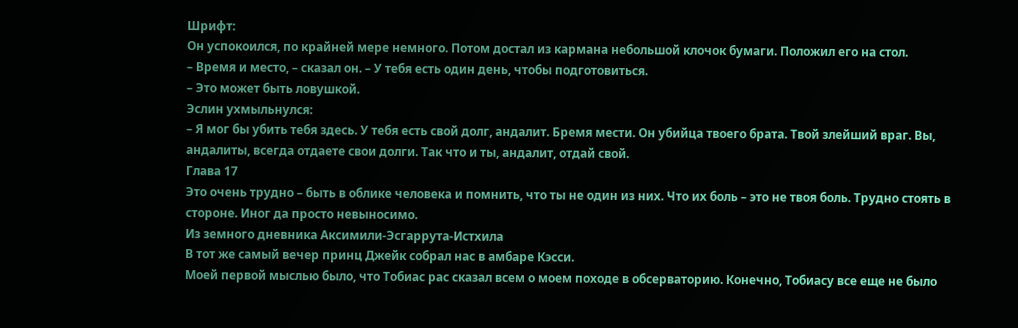Шрифт:
Он успокоился, по крайней мере немного. Потом достал из кармана небольшой клочок бумаги. Положил его на стол.
– Время и место, – сказал он. – У тебя есть один день, чтобы подготовиться.
– Это может быть ловушкой.
Эслин ухмыльнулся:
– Я мог бы убить тебя здесь. У тебя есть свой долг, андалит. Бремя мести. Он убийца твоего брата. Твой злейший враг. Вы, андалиты, всегда отдаете свои долги. Так что и ты, андалит, отдай свой.
Глава 17
Это очень трудно – быть в облике человека и помнить, что ты не один из них. Что их боль – это не твоя боль. Трудно стоять в стороне. Иног да просто невыносимо.
Из земного дневника Аксимили-Эсгаррута-Истхила
В тот же самый вечер принц Джейк собрал нас в амбаре Кэсси.
Моей первой мыслью было, что Тобиас рас сказал всем о моем походе в обсерваторию. Конечно, Тобиасу все еще не было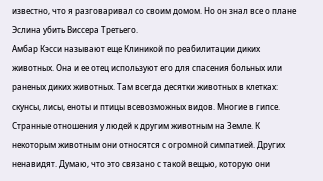известно, что я разговаривал со своим домом. Но он знал все о плане Эслина убить Виссера Третьего.
Амбар Кэсси называют еще Клиникой по реабилитации диких животных. Она и ее отец используют его для спасения больных или раненых диких животных. Там всегда десятки животных в клетках: скунсы, лисы, еноты и птицы всевозможных видов. Многие в гипсе.
Странные отношения у людей к другим животным на Земле. К некоторым животным они относятся с огромной симпатией. Других ненавидят. Думаю, что это связано с такой вещью, которую они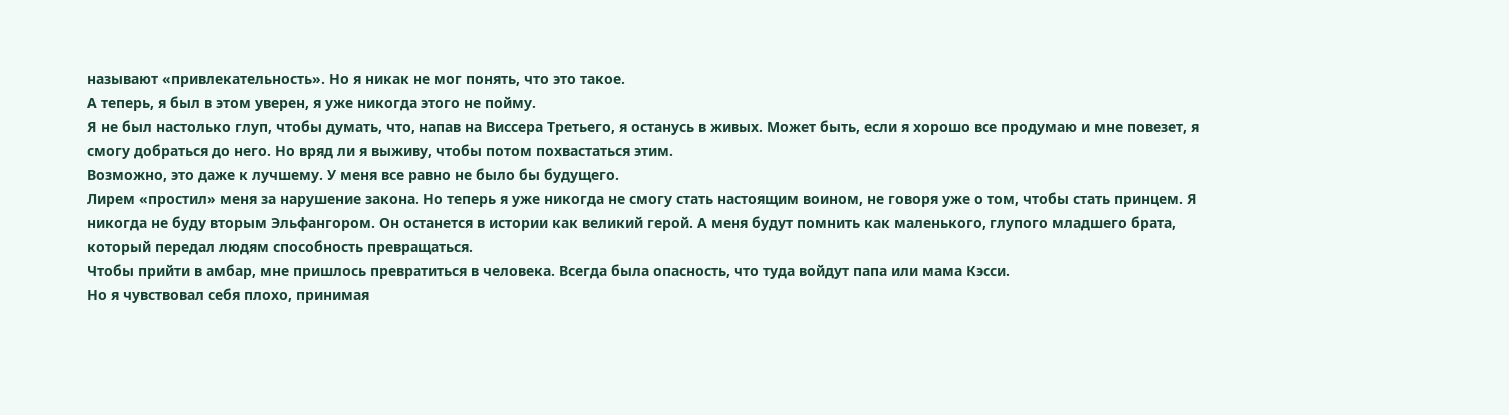называют «привлекательность». Но я никак не мог понять, что это такое.
А теперь, я был в этом уверен, я уже никогда этого не пойму.
Я не был настолько глуп, чтобы думать, что, напав на Виссера Третьего, я останусь в живых. Может быть, если я хорошо все продумаю и мне повезет, я смогу добраться до него. Но вряд ли я выживу, чтобы потом похвастаться этим.
Возможно, это даже к лучшему. У меня все равно не было бы будущего.
Лирем «простил» меня за нарушение закона. Но теперь я уже никогда не смогу стать настоящим воином, не говоря уже о том, чтобы стать принцем. Я никогда не буду вторым Эльфангором. Он останется в истории как великий герой. А меня будут помнить как маленького, глупого младшего брата, который передал людям способность превращаться.
Чтобы прийти в амбар, мне пришлось превратиться в человека. Всегда была опасность, что туда войдут папа или мама Кэсси.
Но я чувствовал себя плохо, принимая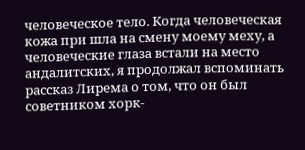человеческое тело. Когда человеческая кожа при шла на смену моему меху, а человеческие глаза встали на место андалитских, я продолжал вспоминать рассказ Лирема о том, что он был советником хорк-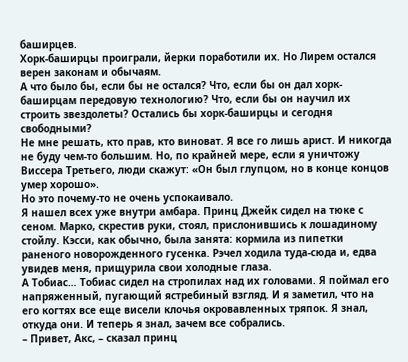баширцев.
Хорк-баширцы проиграли, йерки поработили их. Но Лирем остался верен законам и обычаям.
А что было бы, если бы не остался? Что, если бы он дал хорк-баширцам передовую технологию? Что, если бы он научил их строить звездолеты? Остались бы хорк-баширцы и сегодня свободными?
Не мне решать, кто прав, кто виноват. Я все го лишь арист. И никогда не буду чем-то большим. Но, по крайней мере, если я уничтожу Виссера Третьего, люди скажут: «Он был глупцом, но в конце концов умер хорошо».
Но это почему-то не очень успокаивало.
Я нашел всех уже внутри амбара. Принц Джейк сидел на тюке с сеном. Марко, скрестив руки, стоял, прислонившись к лошадиному стойлу. Кэсси, как обычно, была занята: кормила из пипетки раненого новорожденного гусенка. Рэчел ходила туда-сюда и, едва увидев меня, прищурила свои холодные глаза.
А Тобиас… Тобиас сидел на стропилах над их головами. Я поймал его напряженный, пугающий ястребиный взгляд. И я заметил, что на его когтях все еще висели клочья окровавленных тряпок. Я знал, откуда они. И теперь я знал, зачем все собрались.
– Привет, Акс, – сказал принц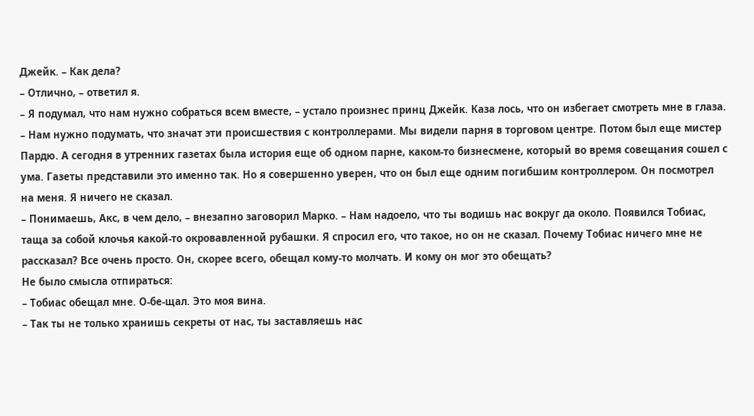Джейк. – Как дела?
– Отлично, – ответил я.
– Я подумал, что нам нужно собраться всем вместе, – устало произнес принц Джейк. Каза лось, что он избегает смотреть мне в глаза. – Нам нужно подумать, что значат эти происшествия с контроллерами. Мы видели парня в торговом центре. Потом был еще мистер Пардю. А сегодня в утренних газетах была история еще об одном парне, каком-то бизнесмене, который во время совещания сошел с ума. Газеты представили это именно так. Но я совершенно уверен, что он был еще одним погибшим контроллером. Он посмотрел на меня. Я ничего не сказал.
– Понимаешь, Акс, в чем дело, – внезапно заговорил Марко. – Нам надоело, что ты водишь нас вокруг да около. Появился Тобиас, таща за собой клочья какой-то окровавленной рубашки. Я спросил его, что такое, но он не сказал. Почему Тобиас ничего мне не рассказал? Все очень просто. Он, скорее всего, обещал кому-то молчать. И кому он мог это обещать?
Не было смысла отпираться:
– Тобиас обещал мне. О-бе-щал. Это моя вина.
– Так ты не только хранишь секреты от нас, ты заставляешь нас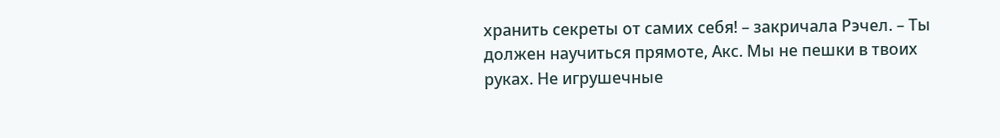хранить секреты от самих себя! – закричала Рэчел. – Ты должен научиться прямоте, Акс. Мы не пешки в твоих руках. Не игрушечные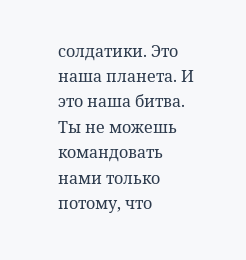солдатики. Это наша планета. И это наша битва. Ты не можешь командовать нами только потому, что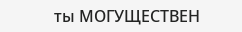ты МОГУЩЕСТВЕН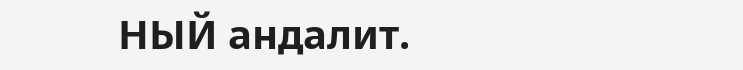НЫЙ андалит.